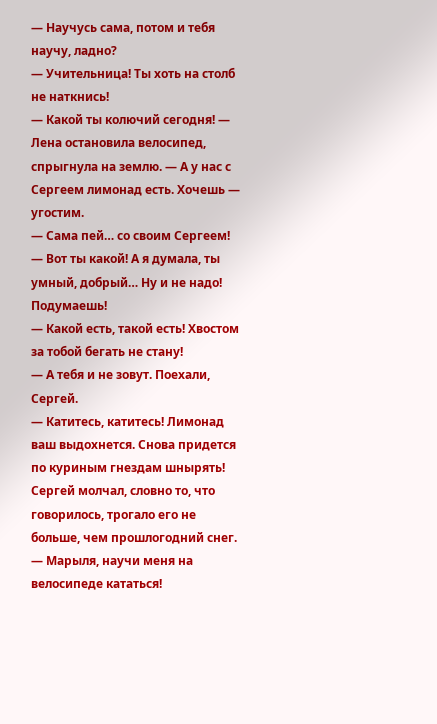— Научусь сама, потом и тебя научу, ладно?
— Учительница! Ты хоть на столб не наткнись!
— Какой ты колючий сегодня! — Лена остановила велосипед, спрыгнула на землю. — А у нас с Сергеем лимонад есть. Хочешь — угостим.
— Сама пей… со своим Сергеем!
— Вот ты какой! А я думала, ты умный, добрый… Ну и не надо! Подумаешь!
— Какой есть, такой есть! Хвостом за тобой бегать не стану!
— А тебя и не зовут. Поехали, Сергей.
— Катитесь, катитесь! Лимонад ваш выдохнется. Снова придется по куриным гнездам шнырять!
Сергей молчал, словно то, что говорилось, трогало его не больше, чем прошлогодний снег.
— Марыля, научи меня на велосипеде кататься!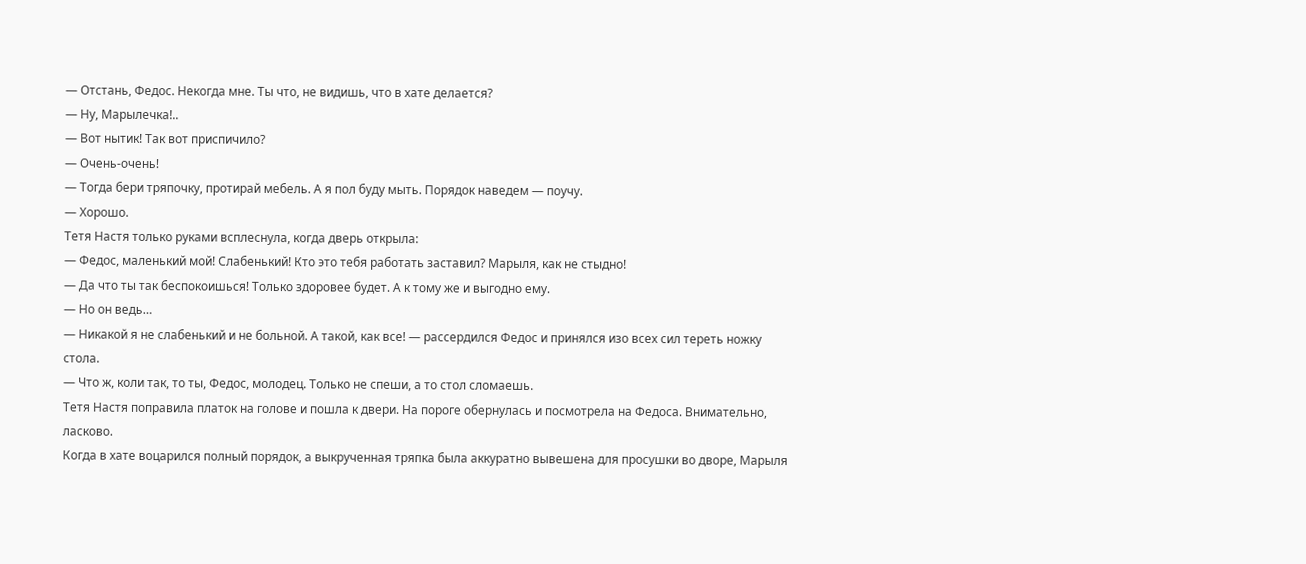— Отстань, Федос. Некогда мне. Ты что, не видишь, что в хате делается?
— Ну, Марылечка!..
— Вот нытик! Так вот приспичило?
— Очень-очень!
— Тогда бери тряпочку, протирай мебель. А я пол буду мыть. Порядок наведем — поучу.
— Хорошо.
Тетя Настя только руками всплеснула, когда дверь открыла:
— Федос, маленький мой! Слабенький! Кто это тебя работать заставил? Марыля, как не стыдно!
— Да что ты так беспокоишься! Только здоровее будет. А к тому же и выгодно ему.
— Но он ведь…
— Никакой я не слабенький и не больной. А такой, как все! — рассердился Федос и принялся изо всех сил тереть ножку стола.
— Что ж, коли так, то ты, Федос, молодец. Только не спеши, а то стол сломаешь.
Тетя Настя поправила платок на голове и пошла к двери. На пороге обернулась и посмотрела на Федоса. Внимательно, ласково.
Когда в хате воцарился полный порядок, а выкрученная тряпка была аккуратно вывешена для просушки во дворе, Марыля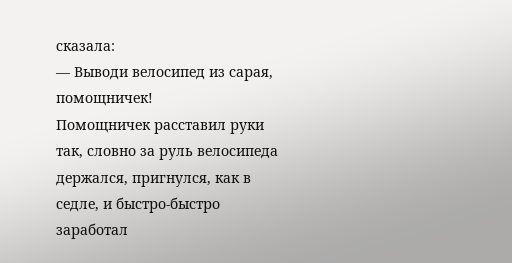сказала:
— Выводи велосипед из сарая, помощничек!
Помощничек расставил руки так, словно за руль велосипеда держался, пригнулся, как в седле, и быстро-быстро заработал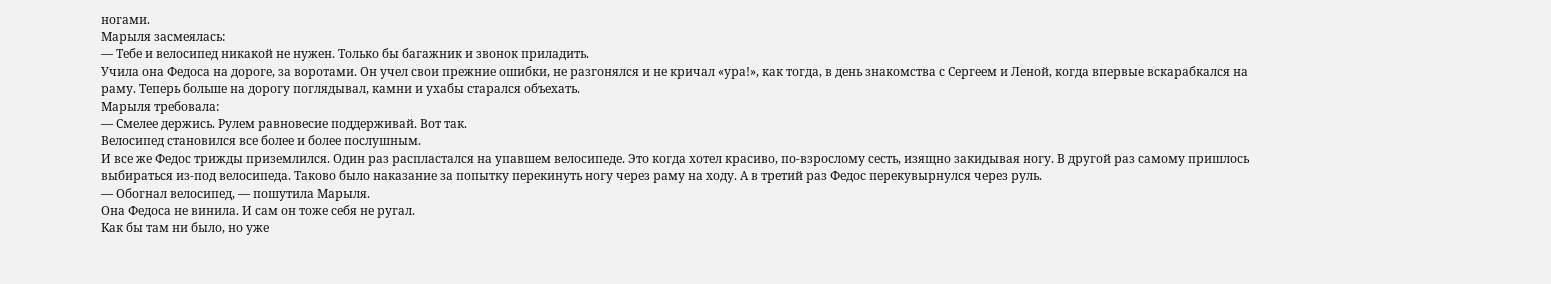ногами.
Марыля засмеялась:
— Тебе и велосипед никакой не нужен. Только бы багажник и звонок приладить.
Учила она Федоса на дороге, за воротами. Он учел свои прежние ошибки, не разгонялся и не кричал «ура!», как тогда, в день знакомства с Сергеем и Леной, когда впервые вскарабкался на раму. Теперь больше на дорогу поглядывал, камни и ухабы старался объехать.
Марыля требовала:
— Смелее держись. Рулем равновесие поддерживай. Вот так.
Велосипед становился все более и более послушным.
И все же Федос трижды приземлился. Один раз распластался на упавшем велосипеде. Это когда хотел красиво, по-взрослому сесть, изящно закидывая ногу. В другой раз самому пришлось выбираться из-под велосипеда. Таково было наказание за попытку перекинуть ногу через раму на ходу. А в третий раз Федос перекувырнулся через руль.
— Обогнал велосипед, — пошутила Марыля.
Она Федоса не винила. И сам он тоже себя не ругал.
Как бы там ни было, но уже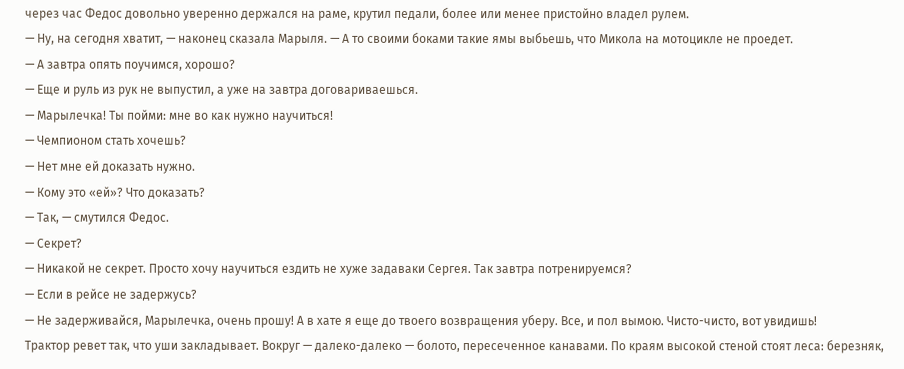через час Федос довольно уверенно держался на раме, крутил педали, более или менее пристойно владел рулем.
— Ну, на сегодня хватит, — наконец сказала Марыля. — А то своими боками такие ямы выбьешь, что Микола на мотоцикле не проедет.
— А завтра опять поучимся, хорошо?
— Еще и руль из рук не выпустил, а уже на завтра договариваешься.
— Марылечка! Ты пойми: мне во как нужно научиться!
— Чемпионом стать хочешь?
— Нет мне ей доказать нужно.
— Кому это «ей»? Что доказать?
— Так, — смутился Федос.
— Секрет?
— Никакой не секрет. Просто хочу научиться ездить не хуже задаваки Сергея. Так завтра потренируемся?
— Если в рейсе не задержусь?
— Не задерживайся, Марылечка, очень прошу! А в хате я еще до твоего возвращения уберу. Все, и пол вымою. Чисто-чисто, вот увидишь!
Трактор ревет так, что уши закладывает. Вокруг — далеко-далеко — болото, пересеченное канавами. По краям высокой стеной стоят леса: березняк,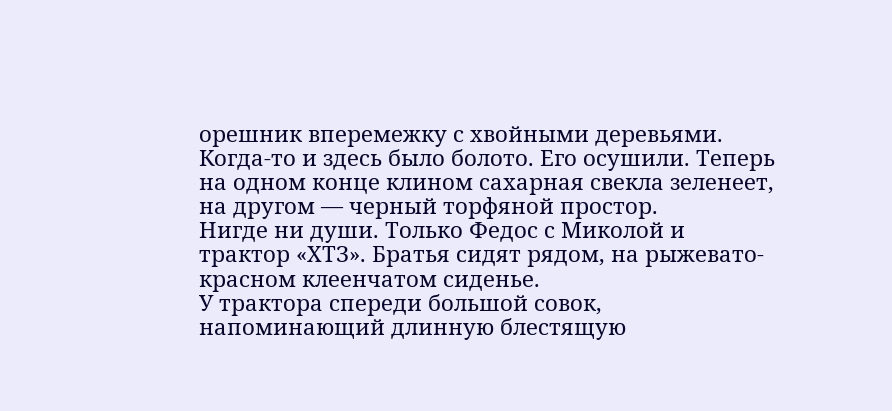орешник вперемежку с хвойными деревьями.
Когда-то и здесь было болото. Его осушили. Теперь на одном конце клином сахарная свекла зеленеет, на другом — черный торфяной простор.
Нигде ни души. Только Федос с Миколой и трактор «ХТЗ». Братья сидят рядом, на рыжевато-красном клеенчатом сиденье.
У трактора спереди большой совок, напоминающий длинную блестящую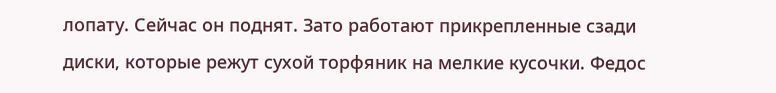лопату. Сейчас он поднят. Зато работают прикрепленные сзади диски, которые режут сухой торфяник на мелкие кусочки. Федос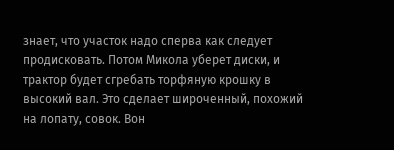знает, что участок надо сперва как следует продисковать. Потом Микола уберет диски, и трактор будет сгребать торфяную крошку в высокий вал. Это сделает широченный, похожий на лопату, совок. Вон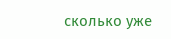сколько уже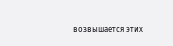возвышается этих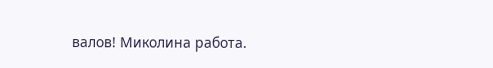валов! Миколина работа.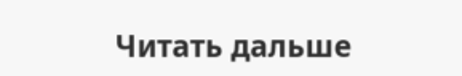Читать дальше